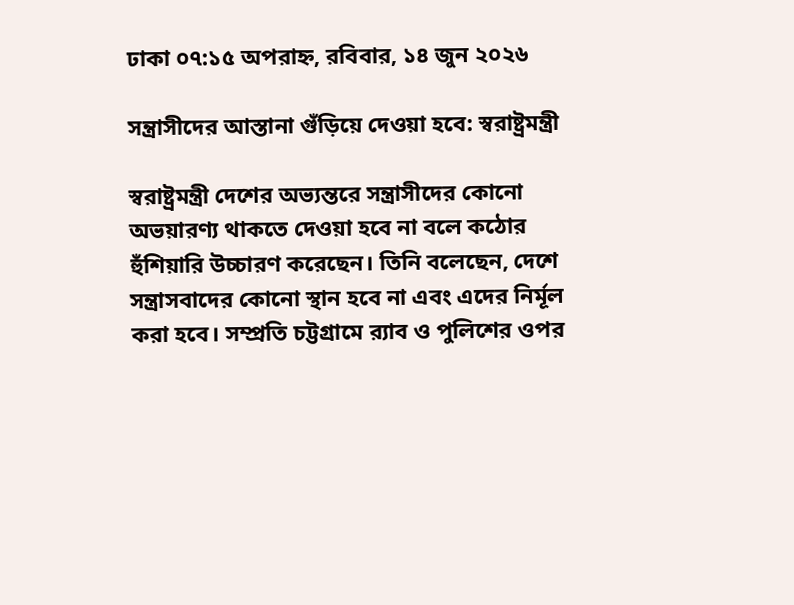ঢাকা ০৭:১৫ অপরাহ্ন, রবিবার, ১৪ জুন ২০২৬

সন্ত্রাসীদের আস্তানা গুঁড়িয়ে দেওয়া হবে: স্বরাষ্ট্রমন্ত্রী

স্বরাষ্ট্রমন্ত্রী দেশের অভ্যন্তরে সন্ত্রাসীদের কোনো অভয়ারণ্য থাকতে দেওয়া হবে না বলে কঠোর হুঁশিয়ারি উচ্চারণ করেছেন। তিনি বলেছেন, দেশে সন্ত্রাসবাদের কোনো স্থান হবে না এবং এদের নির্মূল করা হবে। সম্প্রতি চট্টগ্রামে র‌্যাব ও পুলিশের ওপর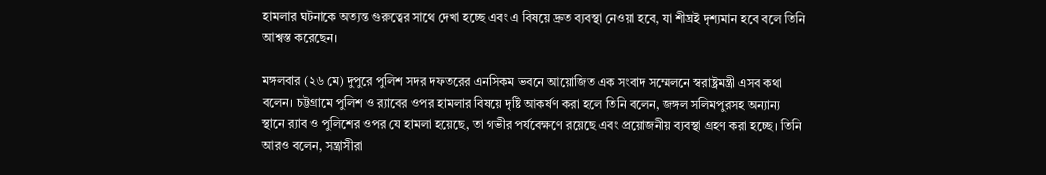হামলার ঘটনাকে অত্যন্ত গুরুত্বের সাথে দেখা হচ্ছে এবং এ বিষয়ে দ্রুত ব্যবস্থা নেওয়া হবে, যা শীঘ্রই দৃশ্যমান হবে বলে তিনি আশ্বস্ত করেছেন।

মঙ্গলবার (২৬ মে) দুপুরে পুলিশ সদর দফতরের এনসিকম ভবনে আয়োজিত এক সংবাদ সম্মেলনে স্বরাষ্ট্রমন্ত্রী এসব কথা বলেন। চট্টগ্রামে পুলিশ ও র‌্যাবের ওপর হামলার বিষয়ে দৃষ্টি আকর্ষণ করা হলে তিনি বলেন, জঙ্গল সলিমপুরসহ অন্যান্য স্থানে র‌্যাব ও পুলিশের ওপর যে হামলা হয়েছে, তা গভীর পর্যবেক্ষণে রয়েছে এবং প্রয়োজনীয় ব্যবস্থা গ্রহণ করা হচ্ছে। তিনি আরও বলেন, সন্ত্রাসীরা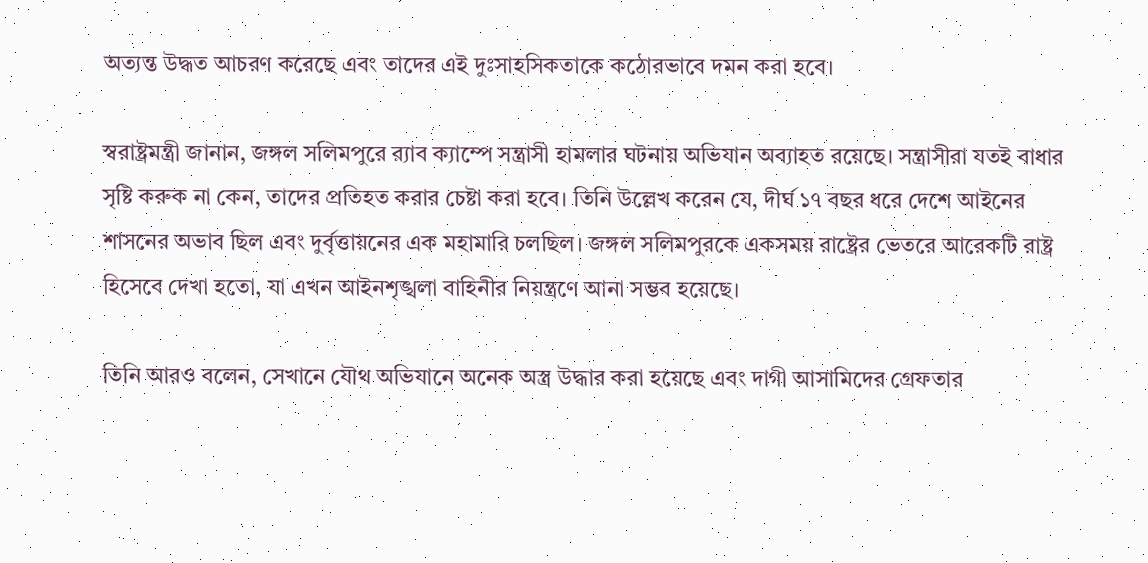অত্যন্ত উদ্ধত আচরণ করেছে এবং তাদের এই দুঃসাহসিকতাকে কঠোরভাবে দমন করা হবে।

স্বরাষ্ট্রমন্ত্রী জানান, জঙ্গল সলিমপুরে র‌্যাব ক্যাম্পে সন্ত্রাসী হামলার ঘটনায় অভিযান অব্যাহত রয়েছে। সন্ত্রাসীরা যতই বাধার সৃষ্টি করুক না কেন, তাদের প্রতিহত করার চেষ্টা করা হবে। তিনি উল্লেখ করেন যে, দীর্ঘ ১৭ বছর ধরে দেশে আইনের শাসনের অভাব ছিল এবং দুর্বৃত্তায়নের এক মহামারি চলছিল। জঙ্গল সলিমপুরকে একসময় রাষ্ট্রের ভেতরে আরেকটি রাষ্ট্র হিসেবে দেখা হতো, যা এখন আইনশৃঙ্খলা বাহিনীর নিয়ন্ত্রণে আনা সম্ভব হয়েছে।

তিনি আরও বলেন, সেখানে যৌথ অভিযানে অনেক অস্ত্র উদ্ধার করা হয়েছে এবং দাগী আসামিদের গ্রেফতার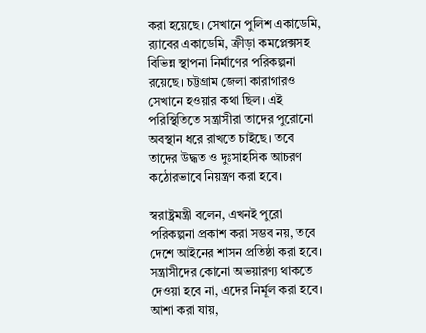করা হয়েছে। সেখানে পুলিশ একাডেমি, র‌্যাবের একাডেমি, ক্রীড়া কমপ্লেক্সসহ বিভিন্ন স্থাপনা নির্মাণের পরিকল্পনা রয়েছে। চট্টগ্রাম জেলা কারাগারও সেখানে হওয়ার কথা ছিল। এই পরিস্থিতিতে সন্ত্রাসীরা তাদের পুরোনো অবস্থান ধরে রাখতে চাইছে। তবে তাদের উদ্ধত ও দুঃসাহসিক আচরণ কঠোরভাবে নিয়ন্ত্রণ করা হবে।

স্বরাষ্ট্রমন্ত্রী বলেন, এখনই পুরো পরিকল্পনা প্রকাশ করা সম্ভব নয়, তবে দেশে আইনের শাসন প্রতিষ্ঠা করা হবে। সন্ত্রাসীদের কোনো অভয়ারণ্য থাকতে দেওয়া হবে না, এদের নির্মূল করা হবে। আশা করা যায়,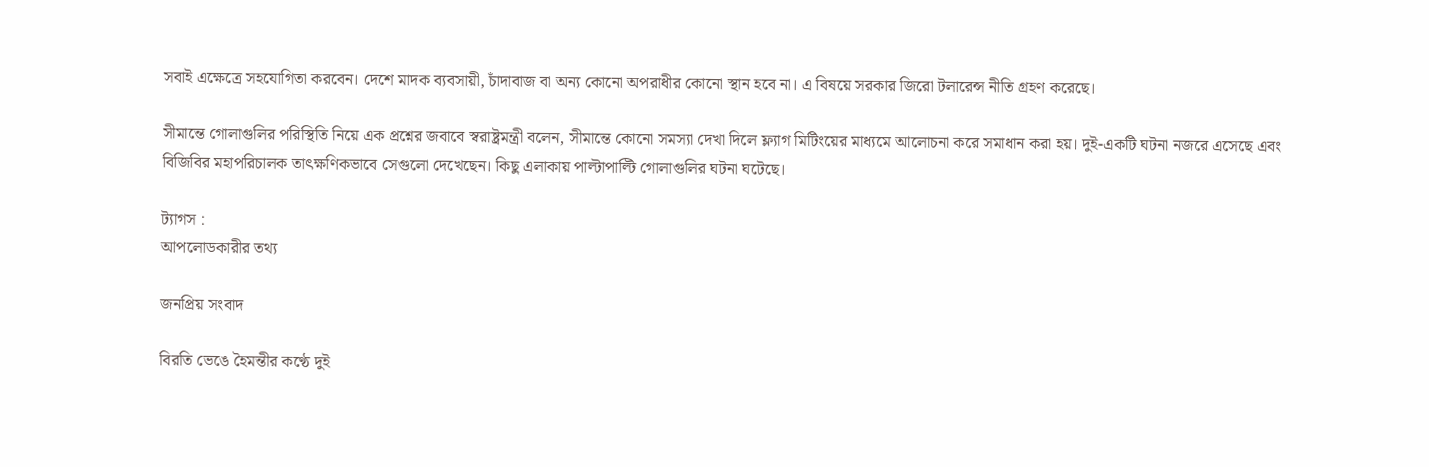সবাই এক্ষেত্রে সহযোগিতা করবেন। দেশে মাদক ব্যবসায়ী, চাঁদাবাজ বা অন্য কোনো অপরাধীর কোনো স্থান হবে না। এ বিষয়ে সরকার জিরো টলারেন্স নীতি গ্রহণ করেছে।

সীমান্তে গোলাগুলির পরিস্থিতি নিয়ে এক প্রশ্নের জবাবে স্বরাষ্ট্রমন্ত্রী বলেন, সীমান্তে কোনো সমস্যা দেখা দিলে ফ্ল্যাগ মিটিংয়ের মাধ্যমে আলোচনা করে সমাধান করা হয়। দুই-একটি ঘটনা নজরে এসেছে এবং বিজিবির মহাপরিচালক তাৎক্ষণিকভাবে সেগুলো দেখেছেন। কিছু এলাকায় পাল্টাপাল্টি গোলাগুলির ঘটনা ঘটেছে।

ট্যাগস :
আপলোডকারীর তথ্য

জনপ্রিয় সংবাদ

বিরতি ভেঙে হৈমন্তীর কণ্ঠে দুই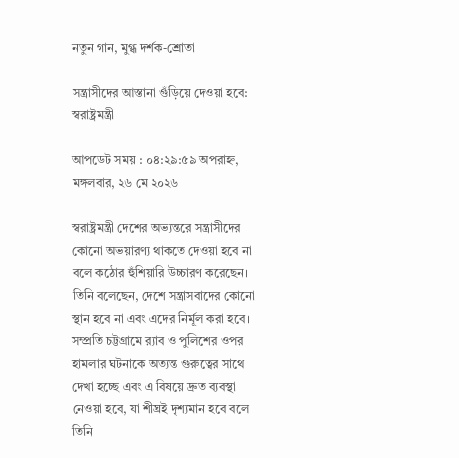নতুন গান, মুগ্ধ দর্শক-শ্রোতা

সন্ত্রাসীদের আস্তানা গুঁড়িয়ে দেওয়া হবে: স্বরাষ্ট্রমন্ত্রী

আপডেট সময় : ০৪:২৯:৫৯ অপরাহ্ন, মঙ্গলবার, ২৬ মে ২০২৬

স্বরাষ্ট্রমন্ত্রী দেশের অভ্যন্তরে সন্ত্রাসীদের কোনো অভয়ারণ্য থাকতে দেওয়া হবে না বলে কঠোর হুঁশিয়ারি উচ্চারণ করেছেন। তিনি বলেছেন, দেশে সন্ত্রাসবাদের কোনো স্থান হবে না এবং এদের নির্মূল করা হবে। সম্প্রতি চট্টগ্রামে র‌্যাব ও পুলিশের ওপর হামলার ঘটনাকে অত্যন্ত গুরুত্বের সাথে দেখা হচ্ছে এবং এ বিষয়ে দ্রুত ব্যবস্থা নেওয়া হবে, যা শীঘ্রই দৃশ্যমান হবে বলে তিনি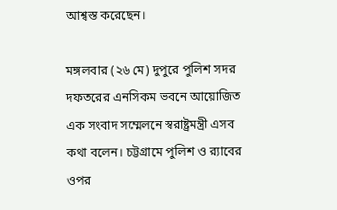আশ্বস্ত করেছেন।

মঙ্গলবার (২৬ মে) দুপুরে পুলিশ সদর দফতরের এনসিকম ভবনে আয়োজিত এক সংবাদ সম্মেলনে স্বরাষ্ট্রমন্ত্রী এসব কথা বলেন। চট্টগ্রামে পুলিশ ও র‌্যাবের ওপর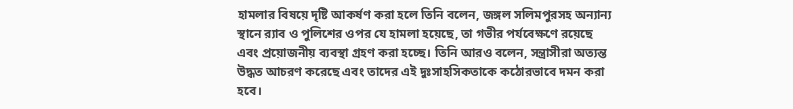হামলার বিষয়ে দৃষ্টি আকর্ষণ করা হলে তিনি বলেন, জঙ্গল সলিমপুরসহ অন্যান্য স্থানে র‌্যাব ও পুলিশের ওপর যে হামলা হয়েছে, তা গভীর পর্যবেক্ষণে রয়েছে এবং প্রয়োজনীয় ব্যবস্থা গ্রহণ করা হচ্ছে। তিনি আরও বলেন, সন্ত্রাসীরা অত্যন্ত উদ্ধত আচরণ করেছে এবং তাদের এই দুঃসাহসিকতাকে কঠোরভাবে দমন করা হবে।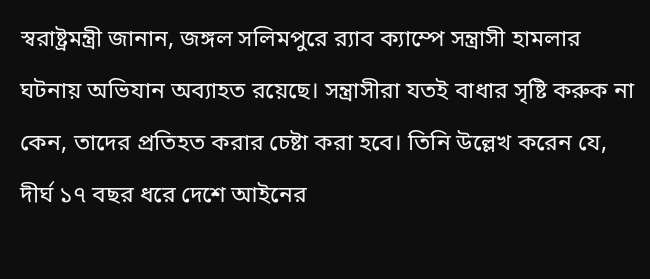স্বরাষ্ট্রমন্ত্রী জানান, জঙ্গল সলিমপুরে র‌্যাব ক্যাম্পে সন্ত্রাসী হামলার ঘটনায় অভিযান অব্যাহত রয়েছে। সন্ত্রাসীরা যতই বাধার সৃষ্টি করুক না কেন, তাদের প্রতিহত করার চেষ্টা করা হবে। তিনি উল্লেখ করেন যে, দীর্ঘ ১৭ বছর ধরে দেশে আইনের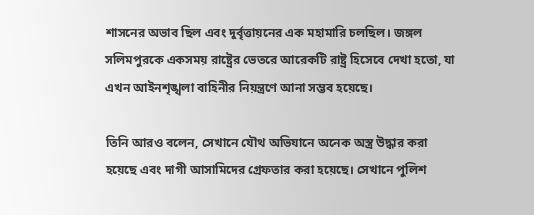শাসনের অভাব ছিল এবং দুর্বৃত্তায়নের এক মহামারি চলছিল। জঙ্গল সলিমপুরকে একসময় রাষ্ট্রের ভেতরে আরেকটি রাষ্ট্র হিসেবে দেখা হতো, যা এখন আইনশৃঙ্খলা বাহিনীর নিয়ন্ত্রণে আনা সম্ভব হয়েছে।

তিনি আরও বলেন, সেখানে যৌথ অভিযানে অনেক অস্ত্র উদ্ধার করা হয়েছে এবং দাগী আসামিদের গ্রেফতার করা হয়েছে। সেখানে পুলিশ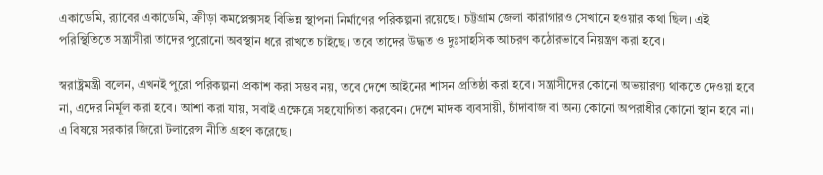একাডেমি, র‌্যাবের একাডেমি, ক্রীড়া কমপ্লেক্সসহ বিভিন্ন স্থাপনা নির্মাণের পরিকল্পনা রয়েছে। চট্টগ্রাম জেলা কারাগারও সেখানে হওয়ার কথা ছিল। এই পরিস্থিতিতে সন্ত্রাসীরা তাদের পুরোনো অবস্থান ধরে রাখতে চাইছে। তবে তাদের উদ্ধত ও দুঃসাহসিক আচরণ কঠোরভাবে নিয়ন্ত্রণ করা হবে।

স্বরাষ্ট্রমন্ত্রী বলেন, এখনই পুরো পরিকল্পনা প্রকাশ করা সম্ভব নয়, তবে দেশে আইনের শাসন প্রতিষ্ঠা করা হবে। সন্ত্রাসীদের কোনো অভয়ারণ্য থাকতে দেওয়া হবে না, এদের নির্মূল করা হবে। আশা করা যায়, সবাই এক্ষেত্রে সহযোগিতা করবেন। দেশে মাদক ব্যবসায়ী, চাঁদাবাজ বা অন্য কোনো অপরাধীর কোনো স্থান হবে না। এ বিষয়ে সরকার জিরো টলারেন্স নীতি গ্রহণ করেছে।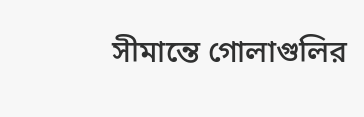সীমান্তে গোলাগুলির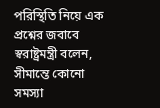পরিস্থিতি নিয়ে এক প্রশ্নের জবাবে স্বরাষ্ট্রমন্ত্রী বলেন, সীমান্তে কোনো সমস্যা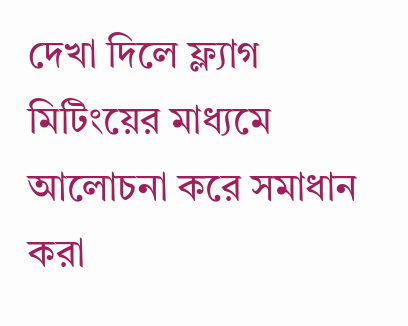দেখা দিলে ফ্ল্যাগ মিটিংয়ের মাধ্যমে আলোচনা করে সমাধান করা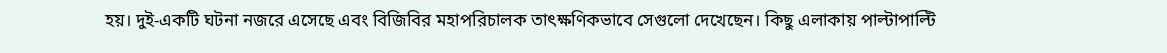হয়। দুই-একটি ঘটনা নজরে এসেছে এবং বিজিবির মহাপরিচালক তাৎক্ষণিকভাবে সেগুলো দেখেছেন। কিছু এলাকায় পাল্টাপাল্টি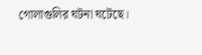গোলাগুলির ঘটনা ঘটেছে।